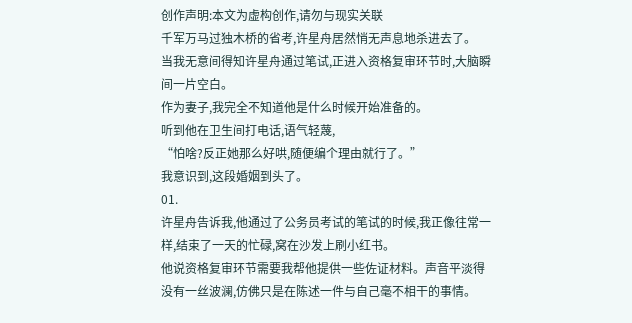创作声明:本文为虚构创作,请勿与现实关联
千军万马过独木桥的省考,许星舟居然悄无声息地杀进去了。
当我无意间得知许星舟通过笔试,正进入资格复审环节时,大脑瞬间一片空白。
作为妻子,我完全不知道他是什么时候开始准备的。
听到他在卫生间打电话,语气轻蔑,
“怕啥?反正她那么好哄,随便编个理由就行了。”
我意识到,这段婚姻到头了。
01.
许星舟告诉我,他通过了公务员考试的笔试的时候,我正像往常一样,结束了一天的忙碌,窝在沙发上刷小红书。
他说资格复审环节需要我帮他提供一些佐证材料。声音平淡得没有一丝波澜,仿佛只是在陈述一件与自己毫不相干的事情。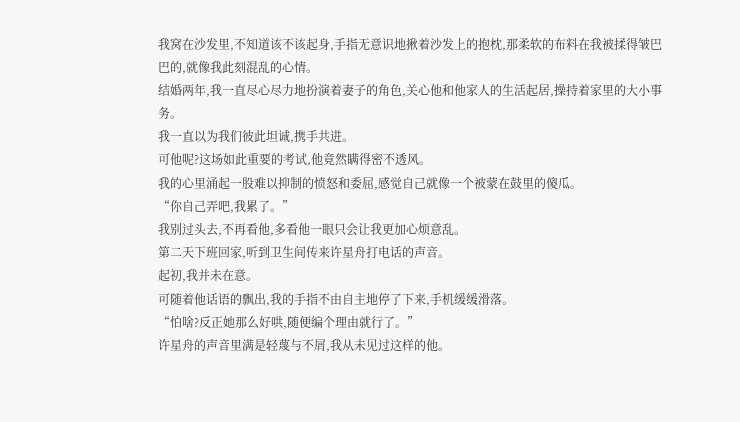我窝在沙发里,不知道该不该起身,手指无意识地揪着沙发上的抱枕,那柔软的布料在我被揉得皱巴巴的,就像我此刻混乱的心情。
结婚两年,我一直尽心尽力地扮演着妻子的角色,关心他和他家人的生活起居,操持着家里的大小事务。
我一直以为我们彼此坦诚,携手共进。
可他呢?这场如此重要的考试,他竟然瞒得密不透风。
我的心里涌起一股难以抑制的愤怒和委屈,感觉自己就像一个被蒙在鼓里的傻瓜。
“你自己弄吧,我累了。”
我别过头去,不再看他,多看他一眼只会让我更加心烦意乱。
第二天下班回家,听到卫生间传来许星舟打电话的声音。
起初,我并未在意。
可随着他话语的飘出,我的手指不由自主地停了下来,手机缓缓滑落。
“怕啥?反正她那么好哄,随便编个理由就行了。”
许星舟的声音里满是轻蔑与不屑,我从未见过这样的他。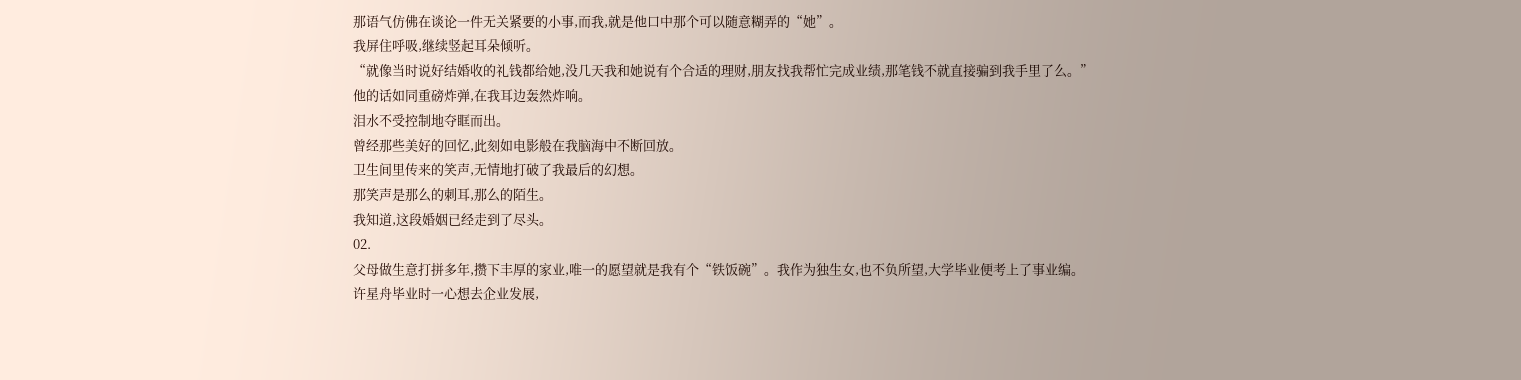那语气仿佛在谈论一件无关紧要的小事,而我,就是他口中那个可以随意糊弄的“她”。
我屏住呼吸,继续竖起耳朵倾听。
“就像当时说好结婚收的礼钱都给她,没几天我和她说有个合适的理财,朋友找我帮忙完成业绩,那笔钱不就直接骗到我手里了么。”
他的话如同重磅炸弹,在我耳边轰然炸响。
泪水不受控制地夺眶而出。
曾经那些美好的回忆,此刻如电影般在我脑海中不断回放。
卫生间里传来的笑声,无情地打破了我最后的幻想。
那笑声是那么的刺耳,那么的陌生。
我知道,这段婚姻已经走到了尽头。
02.
父母做生意打拼多年,攒下丰厚的家业,唯一的愿望就是我有个“铁饭碗”。我作为独生女,也不负所望,大学毕业便考上了事业编。
许星舟毕业时一心想去企业发展,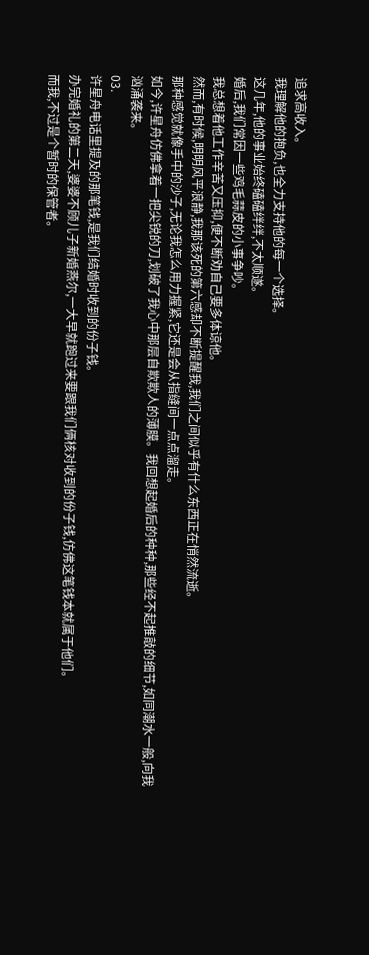追求高收入。
我理解他的抱负,也全力支持他的每一个选择。
这几年,他的事业始终磕磕绊绊,不太顺遂。
婚后,我们常因一些鸡毛蒜皮的小事争吵。
我总想着他工作辛苦又压抑,便不断劝自己要多体谅他。
然而,有时候,明明风平浪静,我那该死的第六感却不断提醒我,我们之间似乎有什么东西正在悄然流逝。
那种感觉就像手中的沙子,无论我怎么用力握紧,它还是会从指缝间一点点溜走。
如今,许星舟仿佛拿着一把尖锐的刀,划破了我心中那层自欺欺人的薄膜。我回想起婚后的种种,那些经不起推敲的细节,如同潮水一般,向我汹涌袭来。
03.
许星舟电话里提及的那笔钱,是我们结婚时收到的份子钱。
办完婚礼的第二天,婆婆不顾儿子新婚燕尔,一大早就跑过来要跟我们俩核对收到的份子钱,仿佛这笔钱本就属于他们。
而我,不过是个暂时的保管者。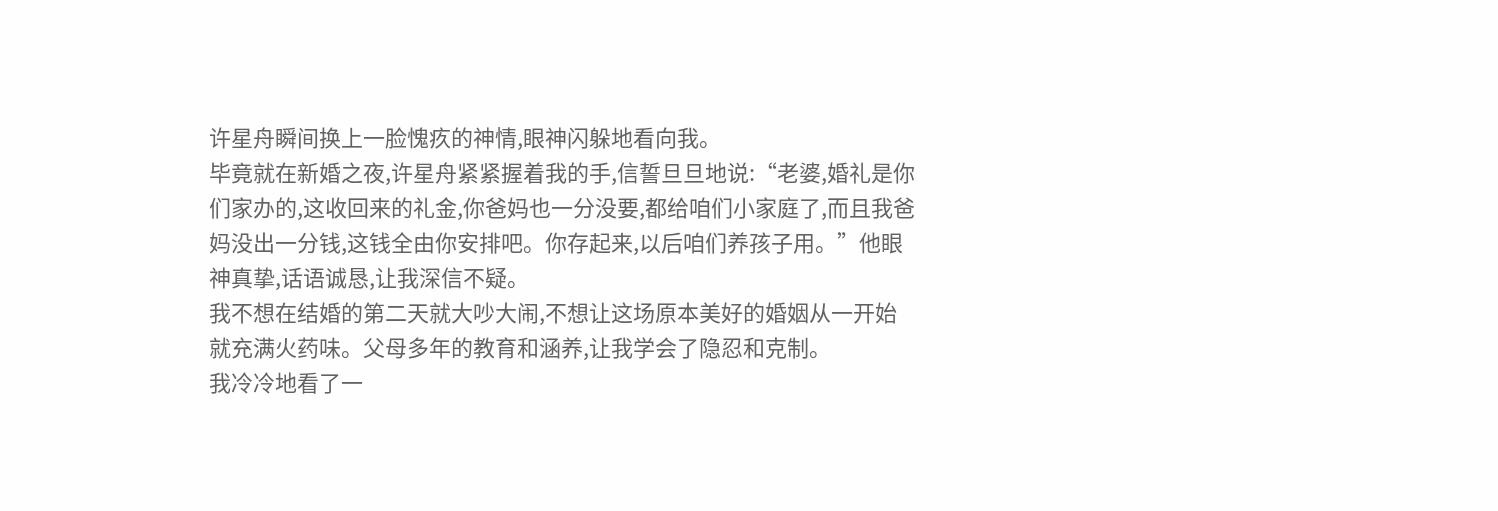许星舟瞬间换上一脸愧疚的神情,眼神闪躲地看向我。
毕竟就在新婚之夜,许星舟紧紧握着我的手,信誓旦旦地说:“老婆,婚礼是你们家办的,这收回来的礼金,你爸妈也一分没要,都给咱们小家庭了,而且我爸妈没出一分钱,这钱全由你安排吧。你存起来,以后咱们养孩子用。”他眼神真挚,话语诚恳,让我深信不疑。
我不想在结婚的第二天就大吵大闹,不想让这场原本美好的婚姻从一开始就充满火药味。父母多年的教育和涵养,让我学会了隐忍和克制。
我冷冷地看了一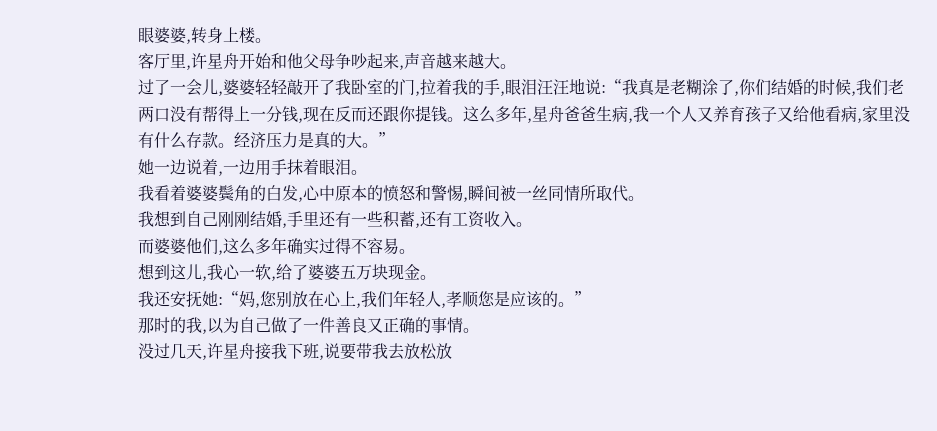眼婆婆,转身上楼。
客厅里,许星舟开始和他父母争吵起来,声音越来越大。
过了一会儿,婆婆轻轻敲开了我卧室的门,拉着我的手,眼泪汪汪地说:“我真是老糊涂了,你们结婚的时候,我们老两口没有帮得上一分钱,现在反而还跟你提钱。这么多年,星舟爸爸生病,我一个人又养育孩子又给他看病,家里没有什么存款。经济压力是真的大。”
她一边说着,一边用手抹着眼泪。
我看着婆婆鬓角的白发,心中原本的愤怒和警惕,瞬间被一丝同情所取代。
我想到自己刚刚结婚,手里还有一些积蓄,还有工资收入。
而婆婆他们,这么多年确实过得不容易。
想到这儿,我心一软,给了婆婆五万块现金。
我还安抚她:“妈,您别放在心上,我们年轻人,孝顺您是应该的。”
那时的我,以为自己做了一件善良又正确的事情。
没过几天,许星舟接我下班,说要带我去放松放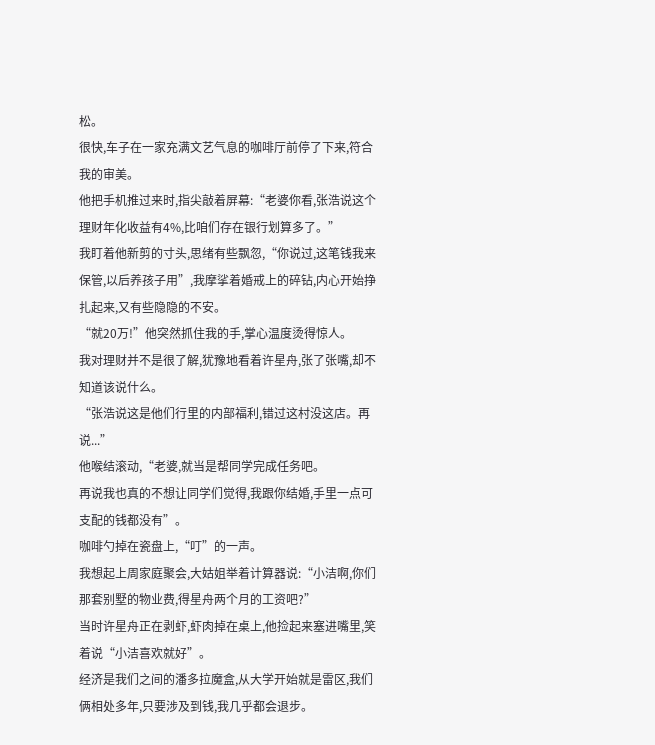松。
很快,车子在一家充满文艺气息的咖啡厅前停了下来,符合我的审美。
他把手机推过来时,指尖敲着屏幕:“老婆你看,张浩说这个理财年化收益有4%,比咱们存在银行划算多了。”
我盯着他新剪的寸头,思绪有些飘忽,“你说过,这笔钱我来保管,以后养孩子用”,我摩挲着婚戒上的碎钻,内心开始挣扎起来,又有些隐隐的不安。
“就20万!”他突然抓住我的手,掌心温度烫得惊人。
我对理财并不是很了解,犹豫地看着许星舟,张了张嘴,却不知道该说什么。
“张浩说这是他们行里的内部福利,错过这村没这店。再说...”
他喉结滚动,“老婆,就当是帮同学完成任务吧。
再说我也真的不想让同学们觉得,我跟你结婚,手里一点可支配的钱都没有”。
咖啡勺掉在瓷盘上,“叮”的一声。
我想起上周家庭聚会,大姑姐举着计算器说:“小洁啊,你们那套别墅的物业费,得星舟两个月的工资吧?”
当时许星舟正在剥虾,虾肉掉在桌上,他捡起来塞进嘴里,笑着说“小洁喜欢就好”。
经济是我们之间的潘多拉魔盒,从大学开始就是雷区,我们俩相处多年,只要涉及到钱,我几乎都会退步。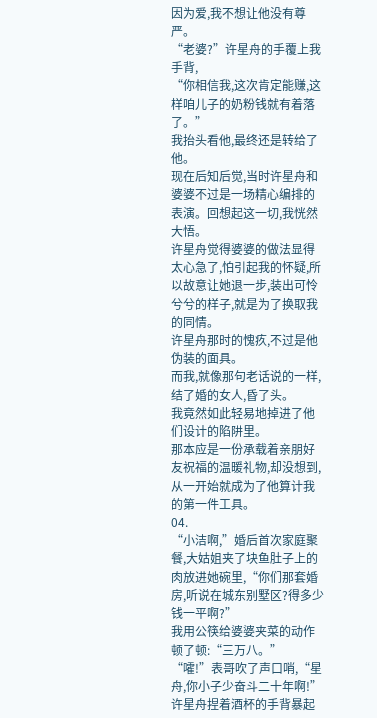因为爱,我不想让他没有尊严。
“老婆?”许星舟的手覆上我手背,
“你相信我,这次肯定能赚,这样咱儿子的奶粉钱就有着落了。”
我抬头看他,最终还是转给了他。
现在后知后觉,当时许星舟和婆婆不过是一场精心编排的表演。回想起这一切,我恍然大悟。
许星舟觉得婆婆的做法显得太心急了,怕引起我的怀疑,所以故意让她退一步,装出可怜兮兮的样子,就是为了换取我的同情。
许星舟那时的愧疚,不过是他伪装的面具。
而我,就像那句老话说的一样,结了婚的女人,昏了头。
我竟然如此轻易地掉进了他们设计的陷阱里。
那本应是一份承载着亲朋好友祝福的温暖礼物,却没想到,从一开始就成为了他算计我的第一件工具。
04.
“小洁啊,”婚后首次家庭聚餐,大姑姐夹了块鱼肚子上的肉放进她碗里,“你们那套婚房,听说在城东别墅区?得多少钱一平啊?”
我用公筷给婆婆夹菜的动作顿了顿:“三万八。”
“嚯!”表哥吹了声口哨,“星舟,你小子少奋斗二十年啊!”
许星舟捏着酒杯的手背暴起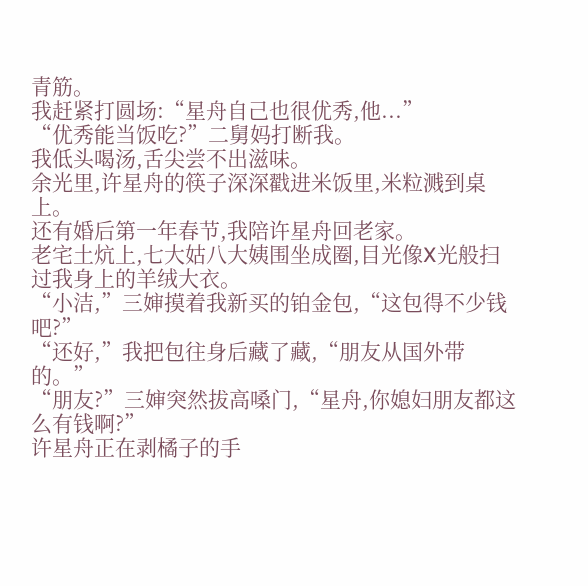青筋。
我赶紧打圆场:“星舟自己也很优秀,他...”
“优秀能当饭吃?”二舅妈打断我。
我低头喝汤,舌尖尝不出滋味。
余光里,许星舟的筷子深深戳进米饭里,米粒溅到桌上。
还有婚后第一年春节,我陪许星舟回老家。
老宅土炕上,七大姑八大姨围坐成圈,目光像X光般扫过我身上的羊绒大衣。
“小洁,”三婶摸着我新买的铂金包,“这包得不少钱吧?”
“还好,”我把包往身后藏了藏,“朋友从国外带的。”
“朋友?”三婶突然拔高嗓门,“星舟,你媳妇朋友都这么有钱啊?”
许星舟正在剥橘子的手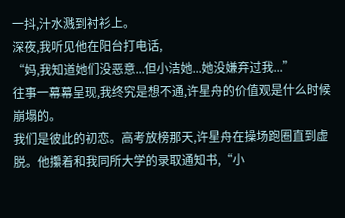一抖,汁水溅到衬衫上。
深夜,我听见他在阳台打电话,
“妈,我知道她们没恶意...但小洁她...她没嫌弃过我...”
往事一幕幕呈现,我终究是想不通,许星舟的价值观是什么时候崩塌的。
我们是彼此的初恋。高考放榜那天,许星舟在操场跑圈直到虚脱。他攥着和我同所大学的录取通知书,“小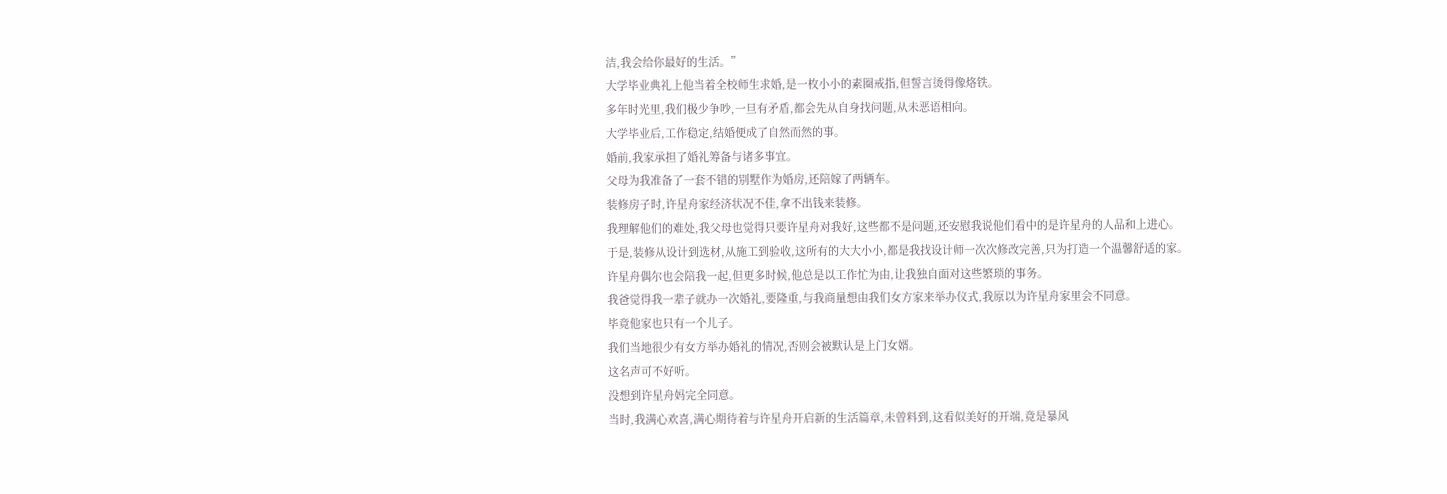洁,我会给你最好的生活。”
大学毕业典礼上他当着全校师生求婚,是一枚小小的素圈戒指,但誓言烫得像烙铁。
多年时光里,我们极少争吵,一旦有矛盾,都会先从自身找问题,从未恶语相向。
大学毕业后,工作稳定,结婚便成了自然而然的事。
婚前,我家承担了婚礼筹备与诸多事宜。
父母为我准备了一套不错的别墅作为婚房,还陪嫁了两辆车。
装修房子时,许星舟家经济状况不佳,拿不出钱来装修。
我理解他们的难处,我父母也觉得只要许星舟对我好,这些都不是问题,还安慰我说他们看中的是许星舟的人品和上进心。
于是,装修从设计到选材,从施工到验收,这所有的大大小小,都是我找设计师一次次修改完善,只为打造一个温馨舒适的家。
许星舟偶尔也会陪我一起,但更多时候,他总是以工作忙为由,让我独自面对这些繁琐的事务。
我爸觉得我一辈子就办一次婚礼,要隆重,与我商量想由我们女方家来举办仪式,我原以为许星舟家里会不同意。
毕竟他家也只有一个儿子。
我们当地很少有女方举办婚礼的情况,否则会被默认是上门女婿。
这名声可不好听。
没想到许星舟妈完全同意。
当时,我满心欢喜,满心期待着与许星舟开启新的生活篇章,未曾料到,这看似美好的开端,竟是暴风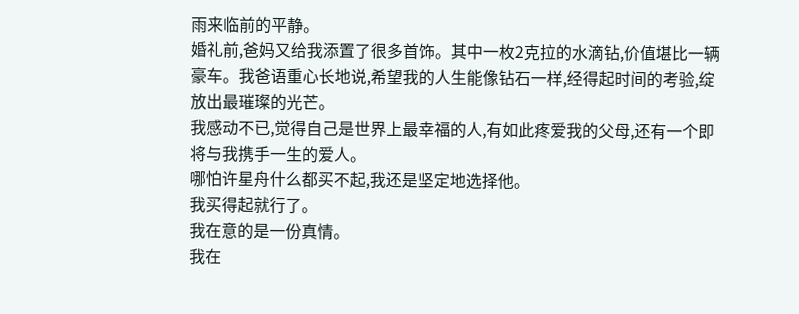雨来临前的平静。
婚礼前,爸妈又给我添置了很多首饰。其中一枚2克拉的水滴钻,价值堪比一辆豪车。我爸语重心长地说,希望我的人生能像钻石一样,经得起时间的考验,绽放出最璀璨的光芒。
我感动不已,觉得自己是世界上最幸福的人,有如此疼爱我的父母,还有一个即将与我携手一生的爱人。
哪怕许星舟什么都买不起,我还是坚定地选择他。
我买得起就行了。
我在意的是一份真情。
我在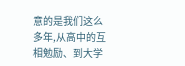意的是我们这么多年,从高中的互相勉励、到大学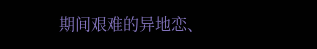期间艰难的异地恋、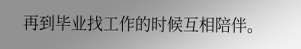再到毕业找工作的时候互相陪伴。